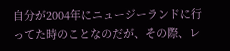自分が2004年にニュージーランドに行ってた時のことなのだが、その際、レ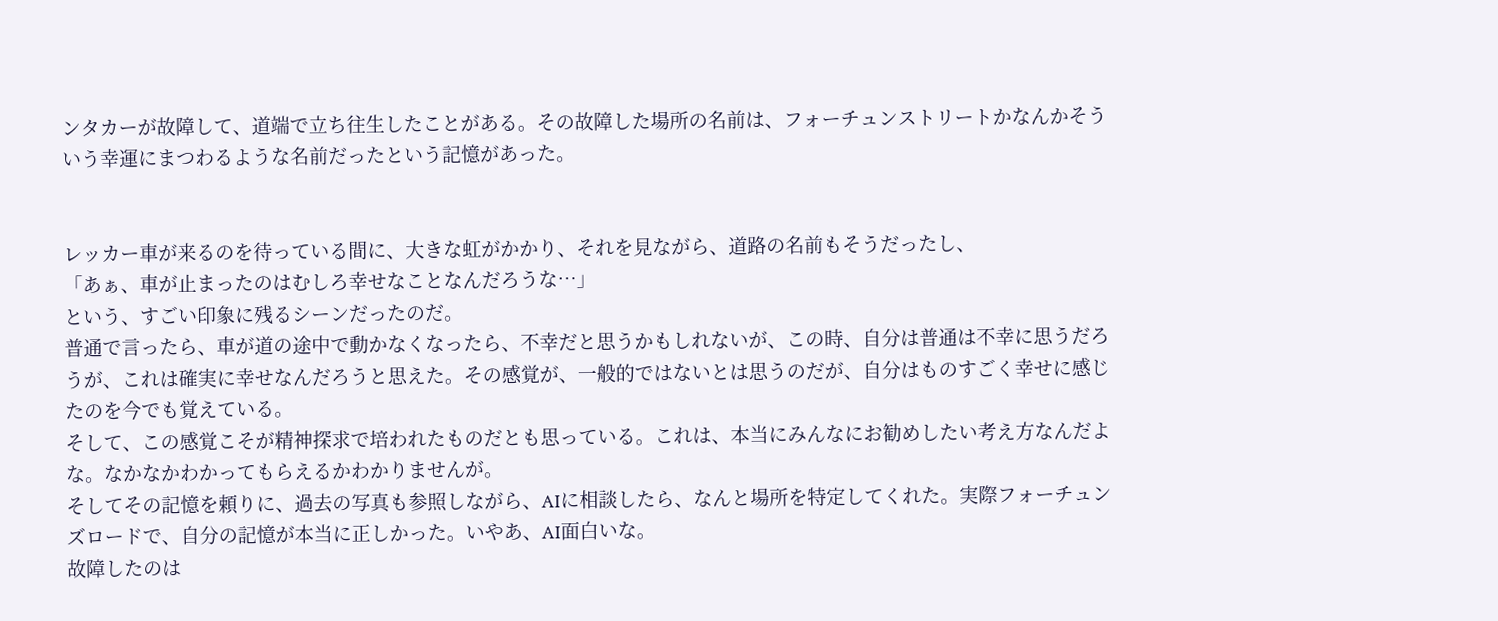ンタカーが故障して、道端で立ち往生したことがある。その故障した場所の名前は、フォーチュンストリートかなんかそういう幸運にまつわるような名前だったという記憶があった。


レッカー車が来るのを待っている間に、大きな虹がかかり、それを見ながら、道路の名前もそうだったし、
「あぁ、車が止まったのはむしろ幸せなことなんだろうな…」
という、すごい印象に残るシーンだったのだ。
普通で言ったら、車が道の途中で動かなくなったら、不幸だと思うかもしれないが、この時、自分は普通は不幸に思うだろうが、これは確実に幸せなんだろうと思えた。その感覚が、一般的ではないとは思うのだが、自分はものすごく幸せに感じたのを今でも覚えている。
そして、この感覚こそが精神探求で培われたものだとも思っている。これは、本当にみんなにお勧めしたい考え方なんだよな。なかなかわかってもらえるかわかりませんが。
そしてその記憶を頼りに、過去の写真も参照しながら、AIに相談したら、なんと場所を特定してくれた。実際フォーチュンズロードで、自分の記憶が本当に正しかった。いやあ、AI面白いな。
故障したのは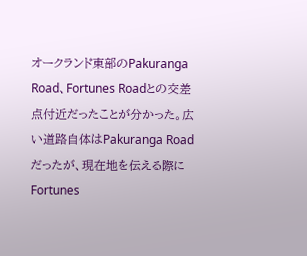オークランド東部のPakuranga Road、Fortunes Roadとの交差点付近だったことが分かった。広い道路自体はPakuranga Roadだったが、現在地を伝える際にFortunes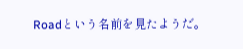Roadという名前を見たようだ。